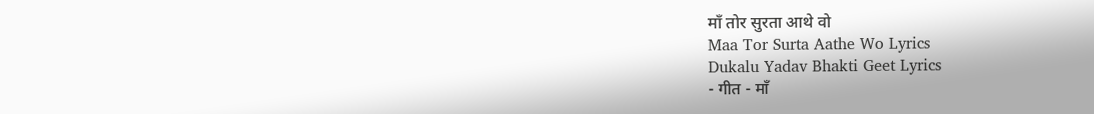माँ तोर सुरता आथे वो
Maa Tor Surta Aathe Wo Lyrics
Dukalu Yadav Bhakti Geet Lyrics
- गीत - माँ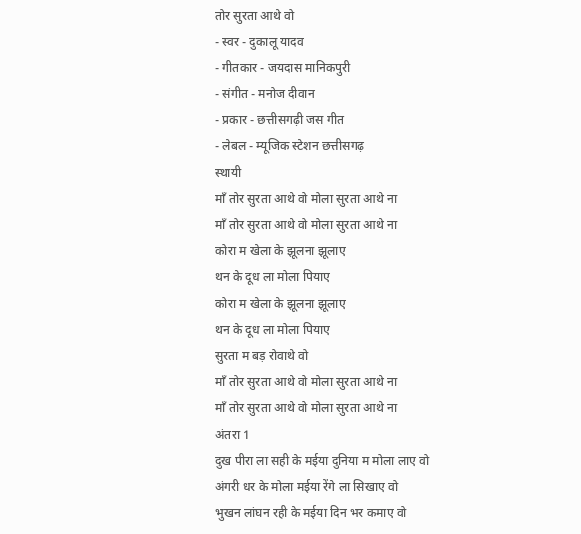तोर सुरता आथे वो
- स्वर - दुकालू यादव
- गीतकार - जयदास मानिकपुरी
- संगीत - मनोज दीवान
- प्रकार - छत्तीसगढ़ी जस गीत
- लेबल - म्यूजिक स्टेशन छत्तीसगढ़
स्थायी
माँ तोर सुरता आथे वो मोला सुरता आथे ना
माँ तोर सुरता आथे वो मोला सुरता आथे ना
कोरा म खेला के झूलना झूलाए
थन के दूध ला मोला पियाए
कोरा म खेला के झूलना झूलाए
थन के दूध ला मोला पियाए
सुरता म बड़ रोवाथे वो
माँ तोर सुरता आथे वो मोला सुरता आथे ना
माँ तोर सुरता आथे वो मोला सुरता आथे ना
अंतरा 1
दुख पीरा ला सही के मईया दुनिया म मोला लाए वो
अंगरी धर के मोला मईया रेंगे ला सिखाए वो
भुखन लांघन रही के मईया दिन भर कमाए वो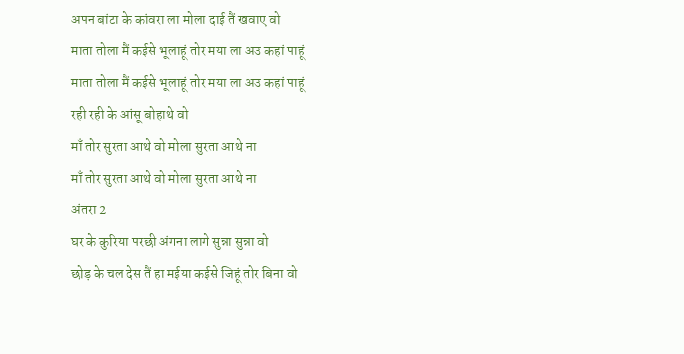अपन बांटा के कांवरा ला मोला दाई तैं खवाए वो
माता तोला मैं कईसे भूलाहूं तोर मया ला अउ कहां पाहूं
माता तोला मैं कईसे भूलाहूं तोर मया ला अउ कहां पाहूं
रही रही के आंसू बोहाथे वो
माँ तोर सुरता आथे वो मोला सुरता आथे ना
माँ तोर सुरता आथे वो मोला सुरता आथे ना
अंतरा 2
घर के कुरिया परछी अंगना लागे सुन्ना सुन्ना वो
छोड़ के चल देस तैं हा मईया कईसे जिहूं तोर बिना वो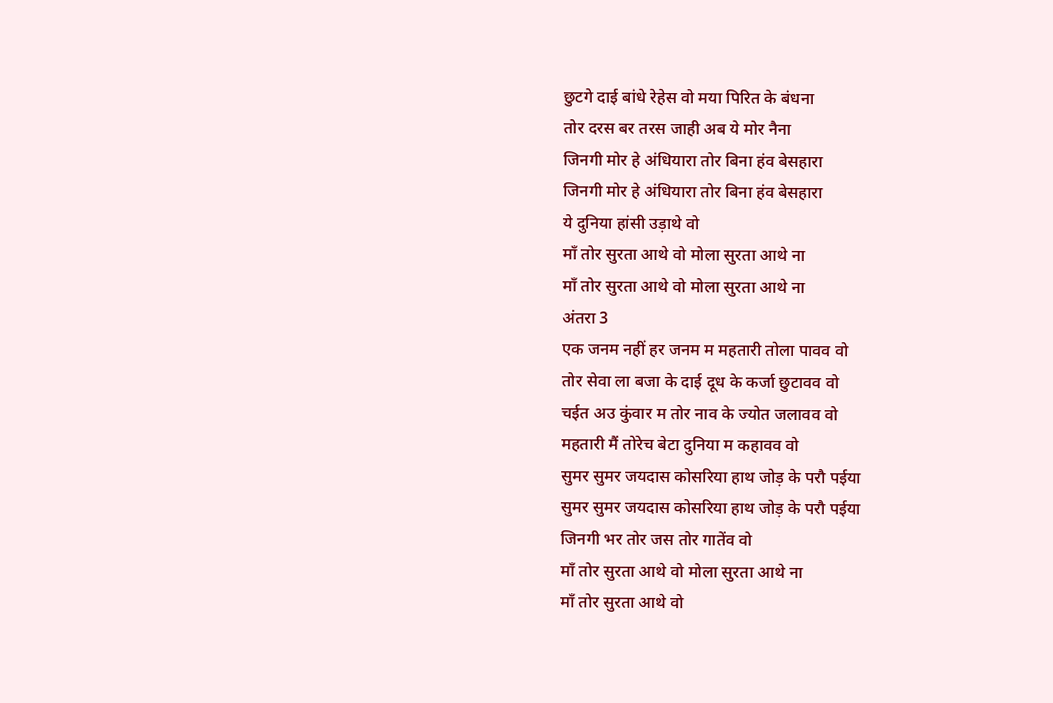छुटगे दाई बांधे रेहेस वो मया पिरित के बंधना
तोर दरस बर तरस जाही अब ये मोर नैना
जिनगी मोर हे अंधियारा तोर बिना हंव बेसहारा
जिनगी मोर हे अंधियारा तोर बिना हंव बेसहारा
ये दुनिया हांसी उड़ाथे वो
माँ तोर सुरता आथे वो मोला सुरता आथे ना
माँ तोर सुरता आथे वो मोला सुरता आथे ना
अंतरा 3
एक जनम नहीं हर जनम म महतारी तोला पावव वो
तोर सेवा ला बजा के दाई दूध के कर्जा छुटावव वो
चईत अउ कुंवार म तोर नाव के ज्योत जलावव वो
महतारी मैं तोरेच बेटा दुनिया म कहावव वो
सुमर सुमर जयदास कोसरिया हाथ जोड़ के परौ पईया
सुमर सुमर जयदास कोसरिया हाथ जोड़ के परौ पईया
जिनगी भर तोर जस तोर गातेंव वो
माँ तोर सुरता आथे वो मोला सुरता आथे ना
माँ तोर सुरता आथे वो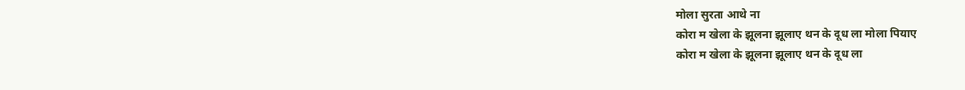मोला सुरता आथे ना
कोरा म खेला के झूलना झूलाए थन के दूध ला मोला पियाए
कोरा म खेला के झूलना झूलाए थन के दूध ला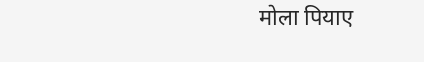मोला पियाए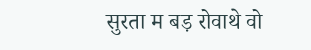सुरता म बड़ रोवाथे वो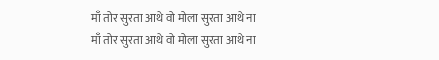माँ तोर सुरता आथे वो मोला सुरता आथे ना
माँ तोर सुरता आथे वो मोला सुरता आथे ना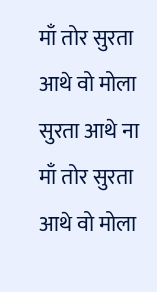माँ तोर सुरता आथे वो मोला सुरता आथे ना
माँ तोर सुरता आथे वो मोला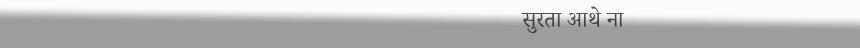सुरता आथे ना